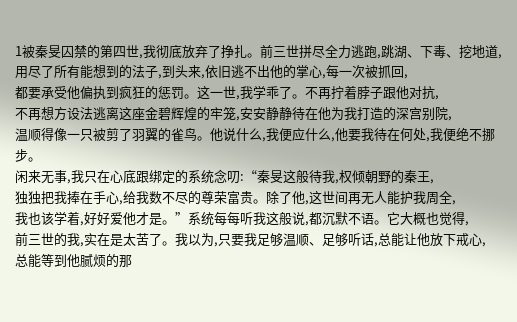1被秦旻囚禁的第四世,我彻底放弃了挣扎。前三世拼尽全力逃跑,跳湖、下毒、挖地道,
用尽了所有能想到的法子,到头来,依旧逃不出他的掌心,每一次被抓回,
都要承受他偏执到疯狂的惩罚。这一世,我学乖了。不再拧着脖子跟他对抗,
不再想方设法逃离这座金碧辉煌的牢笼,安安静静待在他为我打造的深宫别院,
温顺得像一只被剪了羽翼的雀鸟。他说什么,我便应什么,他要我待在何处,我便绝不挪步。
闲来无事,我只在心底跟绑定的系统念叨:“秦旻这般待我,权倾朝野的秦王,
独独把我捧在手心,给我数不尽的尊荣富贵。除了他,这世间再无人能护我周全,
我也该学着,好好爱他才是。”系统每每听我这般说,都沉默不语。它大概也觉得,
前三世的我,实在是太苦了。我以为,只要我足够温顺、足够听话,总能让他放下戒心,
总能等到他腻烦的那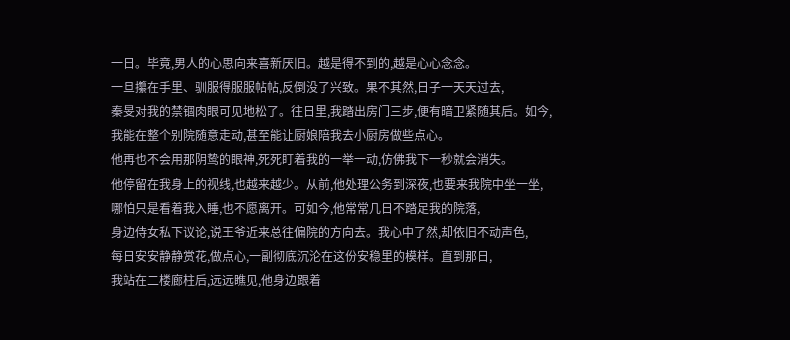一日。毕竟,男人的心思向来喜新厌旧。越是得不到的,越是心心念念。
一旦攥在手里、驯服得服服帖帖,反倒没了兴致。果不其然,日子一天天过去,
秦旻对我的禁锢肉眼可见地松了。往日里,我踏出房门三步,便有暗卫紧随其后。如今,
我能在整个别院随意走动,甚至能让厨娘陪我去小厨房做些点心。
他再也不会用那阴鸷的眼神,死死盯着我的一举一动,仿佛我下一秒就会消失。
他停留在我身上的视线,也越来越少。从前,他处理公务到深夜,也要来我院中坐一坐,
哪怕只是看着我入睡,也不愿离开。可如今,他常常几日不踏足我的院落,
身边侍女私下议论,说王爷近来总往偏院的方向去。我心中了然,却依旧不动声色,
每日安安静静赏花,做点心,一副彻底沉沦在这份安稳里的模样。直到那日,
我站在二楼廊柱后,远远瞧见,他身边跟着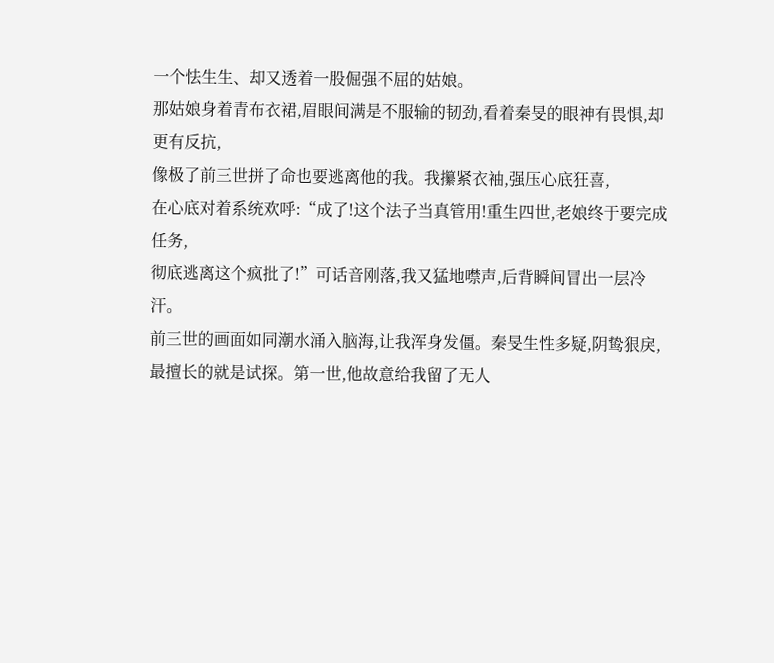一个怯生生、却又透着一股倔强不屈的姑娘。
那姑娘身着青布衣裙,眉眼间满是不服输的韧劲,看着秦旻的眼神有畏惧,却更有反抗,
像极了前三世拼了命也要逃离他的我。我攥紧衣袖,强压心底狂喜,
在心底对着系统欢呼:“成了!这个法子当真管用!重生四世,老娘终于要完成任务,
彻底逃离这个疯批了!”可话音刚落,我又猛地噤声,后背瞬间冒出一层冷汗。
前三世的画面如同潮水涌入脑海,让我浑身发僵。秦旻生性多疑,阴鸷狠戾,
最擅长的就是试探。第一世,他故意给我留了无人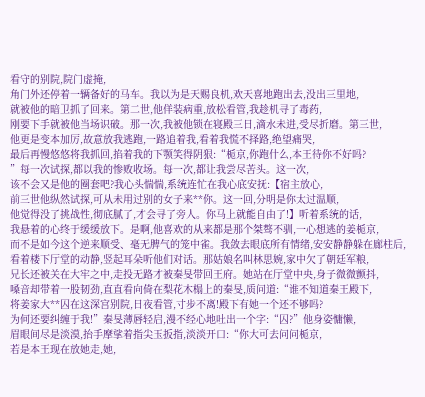看守的别院,院门虚掩,
角门外还停着一辆备好的马车。我以为是天赐良机,欢天喜地跑出去,没出三里地,
就被他的暗卫抓了回来。第二世,他佯装病重,放松看管,我趁机寻了毒药,
刚要下手就被他当场识破。那一次,我被他锁在寝殿三日,滴水未进,受尽折磨。第三世,
他更是变本加厉,故意放我逃跑,一路追着我,看着我慌不择路,绝望痛哭,
最后再慢悠悠将我抓回,掐着我的下颚笑得阴狠:“栀京,你跑什么,本王待你不好吗?
”每一次试探,都以我的惨败收场。每一次,都让我尝尽苦头。这一次,
该不会又是他的圈套吧?我心头惴惴,系统连忙在我心底安抚:【宿主放心,
前三世他纵然试探,可从未用过别的女子来**你。这一回,分明是你太过温顺,
他觉得没了挑战性,彻底腻了,才会寻了旁人。你马上就能自由了!】听着系统的话,
我悬着的心终于缓缓放下。是啊,他喜欢的从来都是那个桀骜不驯,一心想逃的姜栀京,
而不是如今这个逆来顺受、毫无脾气的笼中雀。我敛去眼底所有情绪,安安静静躲在廊柱后,
看着楼下厅堂的动静,竖起耳朵听他们对话。那姑娘名叫林思婉,家中欠了朝廷军粮,
兄长还被关在大牢之中,走投无路才被秦旻带回王府。她站在厅堂中央,身子微微颤抖,
嗓音却带着一股韧劲,直直看向倚在梨花木榻上的秦旻,质问道:“谁不知道秦王殿下,
将姜家大**囚在这深宫别院,日夜看管,寸步不离!殿下有她一个还不够吗?
为何还要纠缠于我!”秦旻薄唇轻启,漫不经心地吐出一个字:“囚?”他身姿慵懒,
眉眼间尽是淡漠,抬手摩挲着指尖玉扳指,淡淡开口:“你大可去问问栀京,
若是本王现在放她走,她,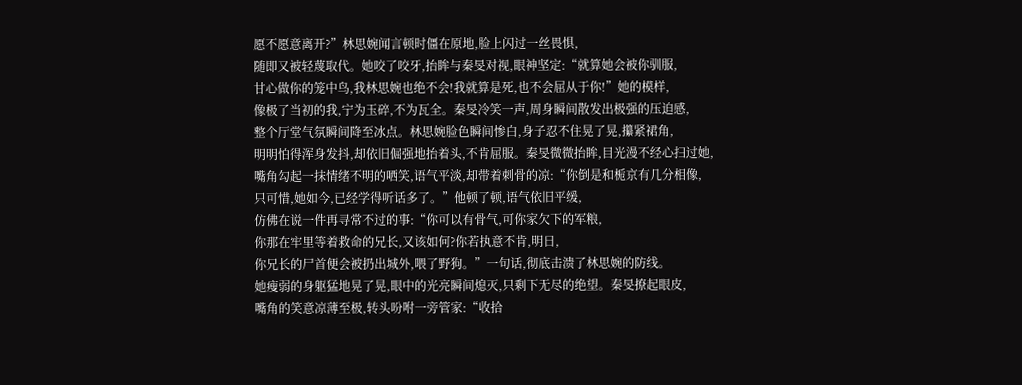愿不愿意离开?”林思婉闻言顿时僵在原地,脸上闪过一丝畏惧,
随即又被轻蔑取代。她咬了咬牙,抬眸与秦旻对视,眼神坚定:“就算她会被你驯服,
甘心做你的笼中鸟,我林思婉也绝不会!我就算是死,也不会屈从于你!”她的模样,
像极了当初的我,宁为玉碎,不为瓦全。秦旻冷笑一声,周身瞬间散发出极强的压迫感,
整个厅堂气氛瞬间降至冰点。林思婉脸色瞬间惨白,身子忍不住晃了晃,攥紧裙角,
明明怕得浑身发抖,却依旧倔强地抬着头,不肯屈服。秦旻微微抬眸,目光漫不经心扫过她,
嘴角勾起一抹情绪不明的哂笑,语气平淡,却带着刺骨的凉:“你倒是和栀京有几分相像,
只可惜,她如今,已经学得听话多了。”他顿了顿,语气依旧平缓,
仿佛在说一件再寻常不过的事:“你可以有骨气,可你家欠下的军粮,
你那在牢里等着救命的兄长,又该如何?你若执意不肯,明日,
你兄长的尸首便会被扔出城外,喂了野狗。”一句话,彻底击溃了林思婉的防线。
她瘦弱的身躯猛地晃了晃,眼中的光亮瞬间熄灭,只剩下无尽的绝望。秦旻撩起眼皮,
嘴角的笑意凉薄至极,转头吩咐一旁管家:“收拾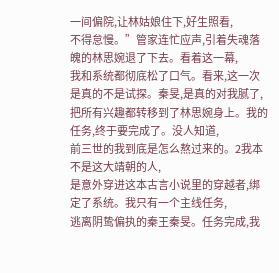一间偏院,让林姑娘住下,好生照看,
不得怠慢。”管家连忙应声,引着失魂落魄的林思婉退了下去。看着这一幕,
我和系统都彻底松了口气。看来,这一次是真的不是试探。秦旻,是真的对我腻了,
把所有兴趣都转移到了林思婉身上。我的任务,终于要完成了。没人知道,
前三世的我到底是怎么熬过来的。2我本不是这大靖朝的人,
是意外穿进这本古言小说里的穿越者,绑定了系统。我只有一个主线任务,
逃离阴鸷偏执的秦王秦旻。任务完成,我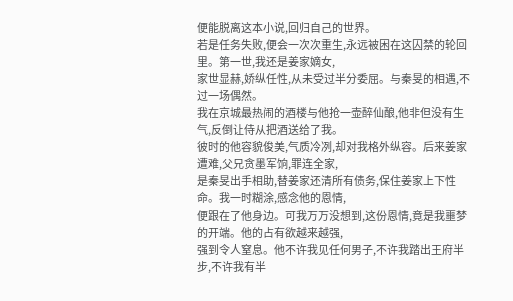便能脱离这本小说,回归自己的世界。
若是任务失败,便会一次次重生,永远被困在这囚禁的轮回里。第一世,我还是姜家嫡女,
家世显赫,娇纵任性,从未受过半分委屈。与秦旻的相遇,不过一场偶然。
我在京城最热闹的酒楼与他抢一壶醉仙酿,他非但没有生气,反倒让侍从把酒送给了我。
彼时的他容貌俊美,气质冷冽,却对我格外纵容。后来姜家遭难,父兄贪墨军饷,罪连全家,
是秦旻出手相助,替姜家还清所有债务,保住姜家上下性命。我一时糊涂,感念他的恩情,
便跟在了他身边。可我万万没想到,这份恩情,竟是我噩梦的开端。他的占有欲越来越强,
强到令人窒息。他不许我见任何男子,不许我踏出王府半步,不许我有半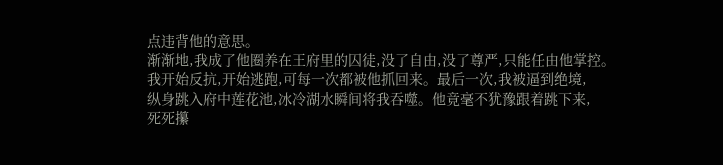点违背他的意思。
渐渐地,我成了他圈养在王府里的囚徒,没了自由,没了尊严,只能任由他掌控。
我开始反抗,开始逃跑,可每一次都被他抓回来。最后一次,我被逼到绝境,
纵身跳入府中莲花池,冰冷湖水瞬间将我吞噬。他竟毫不犹豫跟着跳下来,
死死攥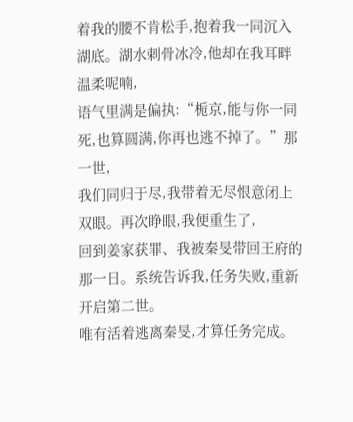着我的腰不肯松手,抱着我一同沉入湖底。湖水刺骨冰冷,他却在我耳畔温柔呢喃,
语气里满是偏执:“栀京,能与你一同死,也算圆满,你再也逃不掉了。”那一世,
我们同归于尽,我带着无尽恨意闭上双眼。再次睁眼,我便重生了,
回到姜家获罪、我被秦旻带回王府的那一日。系统告诉我,任务失败,重新开启第二世。
唯有活着逃离秦旻,才算任务完成。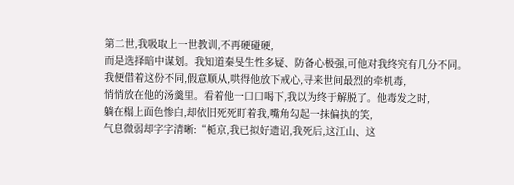第二世,我吸取上一世教训,不再硬碰硬,
而是选择暗中谋划。我知道秦旻生性多疑、防备心极强,可他对我终究有几分不同。
我便借着这份不同,假意顺从,哄得他放下戒心,寻来世间最烈的牵机毒,
悄悄放在他的汤羹里。看着他一口口喝下,我以为终于解脱了。他毒发之时,
躺在榻上面色惨白,却依旧死死盯着我,嘴角勾起一抹偏执的笑,
气息微弱却字字清晰:“栀京,我已拟好遗诏,我死后,这江山、这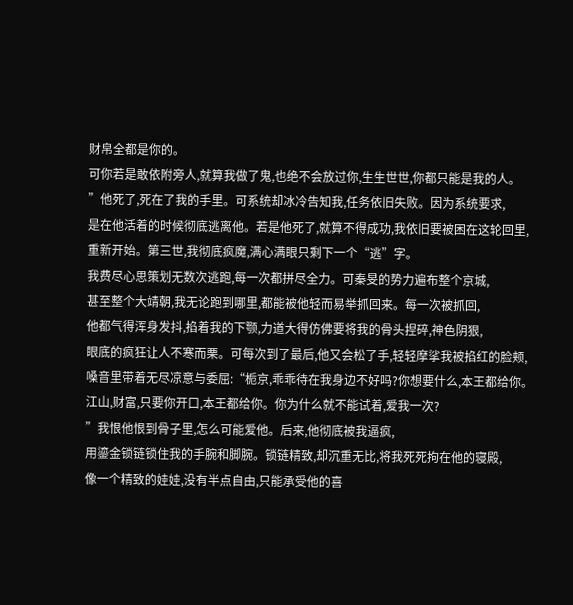财帛全都是你的。
可你若是敢依附旁人,就算我做了鬼,也绝不会放过你,生生世世,你都只能是我的人。
”他死了,死在了我的手里。可系统却冰冷告知我,任务依旧失败。因为系统要求,
是在他活着的时候彻底逃离他。若是他死了,就算不得成功,我依旧要被困在这轮回里,
重新开始。第三世,我彻底疯魔,满心满眼只剩下一个“逃”字。
我费尽心思策划无数次逃跑,每一次都拼尽全力。可秦旻的势力遍布整个京城,
甚至整个大靖朝,我无论跑到哪里,都能被他轻而易举抓回来。每一次被抓回,
他都气得浑身发抖,掐着我的下颚,力道大得仿佛要将我的骨头捏碎,神色阴狠,
眼底的疯狂让人不寒而栗。可每次到了最后,他又会松了手,轻轻摩挲我被掐红的脸颊,
嗓音里带着无尽凉意与委屈:“栀京,乖乖待在我身边不好吗?你想要什么,本王都给你。
江山,财富,只要你开口,本王都给你。你为什么就不能试着,爱我一次?
”我恨他恨到骨子里,怎么可能爱他。后来,他彻底被我逼疯,
用鎏金锁链锁住我的手腕和脚腕。锁链精致,却沉重无比,将我死死拘在他的寝殿,
像一个精致的娃娃,没有半点自由,只能承受他的喜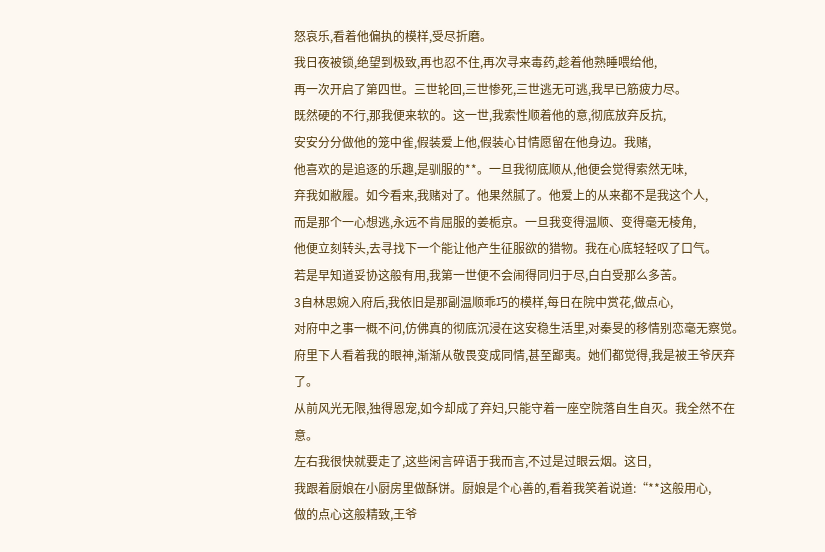怒哀乐,看着他偏执的模样,受尽折磨。
我日夜被锁,绝望到极致,再也忍不住,再次寻来毒药,趁着他熟睡喂给他,
再一次开启了第四世。三世轮回,三世惨死,三世逃无可逃,我早已筋疲力尽。
既然硬的不行,那我便来软的。这一世,我索性顺着他的意,彻底放弃反抗,
安安分分做他的笼中雀,假装爱上他,假装心甘情愿留在他身边。我赌,
他喜欢的是追逐的乐趣,是驯服的**。一旦我彻底顺从,他便会觉得索然无味,
弃我如敝履。如今看来,我赌对了。他果然腻了。他爱上的从来都不是我这个人,
而是那个一心想逃,永远不肯屈服的姜栀京。一旦我变得温顺、变得毫无棱角,
他便立刻转头,去寻找下一个能让他产生征服欲的猎物。我在心底轻轻叹了口气。
若是早知道妥协这般有用,我第一世便不会闹得同归于尽,白白受那么多苦。
3自林思婉入府后,我依旧是那副温顺乖巧的模样,每日在院中赏花,做点心,
对府中之事一概不问,仿佛真的彻底沉浸在这安稳生活里,对秦旻的移情别恋毫无察觉。
府里下人看着我的眼神,渐渐从敬畏变成同情,甚至鄙夷。她们都觉得,我是被王爷厌弃了。
从前风光无限,独得恩宠,如今却成了弃妇,只能守着一座空院落自生自灭。我全然不在意。
左右我很快就要走了,这些闲言碎语于我而言,不过是过眼云烟。这日,
我跟着厨娘在小厨房里做酥饼。厨娘是个心善的,看着我笑着说道:“**这般用心,
做的点心这般精致,王爷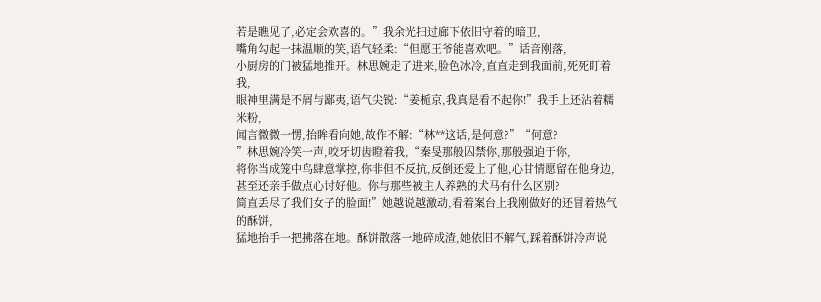若是瞧见了,必定会欢喜的。”我余光扫过廊下依旧守着的暗卫,
嘴角勾起一抹温顺的笑,语气轻柔:“但愿王爷能喜欢吧。”话音刚落,
小厨房的门被猛地推开。林思婉走了进来,脸色冰冷,直直走到我面前,死死盯着我,
眼神里满是不屑与鄙夷,语气尖锐:“姜栀京,我真是看不起你!”我手上还沾着糯米粉,
闻言微微一愣,抬眸看向她,故作不解:“林**这话,是何意?”“何意?
”林思婉冷笑一声,咬牙切齿瞪着我,“秦旻那般囚禁你,那般强迫于你,
将你当成笼中鸟肆意掌控,你非但不反抗,反倒还爱上了他,心甘情愿留在他身边,
甚至还亲手做点心讨好他。你与那些被主人养熟的犬马有什么区别?
简直丢尽了我们女子的脸面!”她越说越激动,看着案台上我刚做好的还冒着热气的酥饼,
猛地抬手一把拂落在地。酥饼散落一地碎成渣,她依旧不解气,踩着酥饼冷声说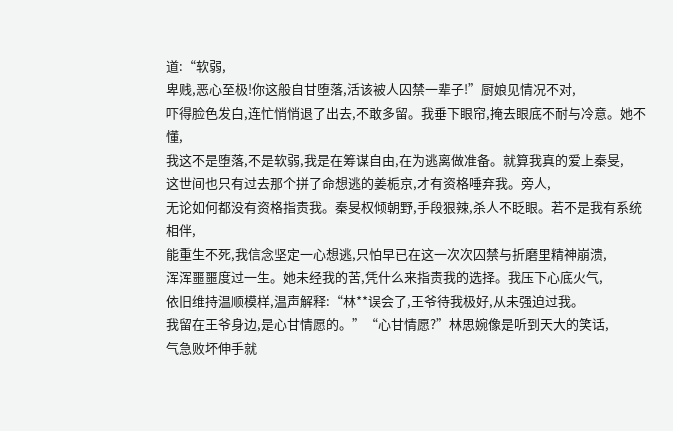道:“软弱,
卑贱,恶心至极!你这般自甘堕落,活该被人囚禁一辈子!”厨娘见情况不对,
吓得脸色发白,连忙悄悄退了出去,不敢多留。我垂下眼帘,掩去眼底不耐与冷意。她不懂,
我这不是堕落,不是软弱,我是在筹谋自由,在为逃离做准备。就算我真的爱上秦旻,
这世间也只有过去那个拼了命想逃的姜栀京,才有资格唾弃我。旁人,
无论如何都没有资格指责我。秦旻权倾朝野,手段狠辣,杀人不眨眼。若不是我有系统相伴,
能重生不死,我信念坚定一心想逃,只怕早已在这一次次囚禁与折磨里精神崩溃,
浑浑噩噩度过一生。她未经我的苦,凭什么来指责我的选择。我压下心底火气,
依旧维持温顺模样,温声解释:“林**误会了,王爷待我极好,从未强迫过我。
我留在王爷身边,是心甘情愿的。”“心甘情愿?”林思婉像是听到天大的笑话,
气急败坏伸手就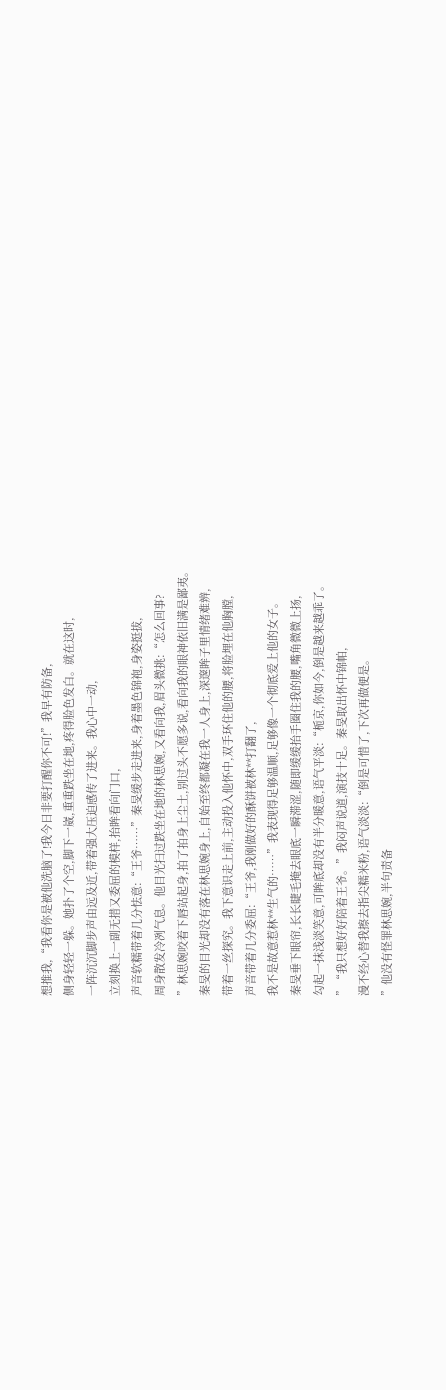想推我,“我看你是被他洗脑了!我今日非要打醒你不可!”我早有防备,
侧身轻轻一躲。她扑了个空,脚下一崴,重重跌坐在地,疼得脸色发白。就在这时,
一阵沉沉脚步声由远及近,带着强大压迫感传了进来。我心中一动,
立刻换上一副无措又委屈的模样,抬眸看向门口,
声音软糯带着几分怯意:“王爷……”秦旻缓步走进来,身着墨色锦袍,身姿挺拔,
周身散发冷冽气息。他目光扫过跌坐在地的林思婉,又看向我,眉头微挑:“怎么回事?
”林思婉咬着下唇站起身,拍了拍身上尘土,别过头不愿多说,看向我的眼神依旧满是鄙夷。
秦旻的目光却没有落在林思婉身上,自始至终都凝在我一人身上,深邃眸子里情绪难辨,
带着一丝探究。我下意识走上前,主动投入他怀中,双手环住他的腰,将脸埋在他胸膛,
声音带着几分委屈:“王爷,我刚做好的酥饼被林**打翻了,
我不是故意惹林**生气的……”我表现得足够温顺,足够像一个彻底爱上他的女子。
秦旻垂下眼帘,长长睫毛掩去眼底一瞬滞涩,随即缓缓抬手圈住我的腰,嘴角微微上扬,
勾起一抹浅淡笑意,可眸底却没有半分暖意,语气平淡:“栀京,你如今,倒是越来越乖了。
”“我只想好好陪着王爷。”我闷声说道,演技十足。秦旻取出怀中锦帕,
漫不经心替我擦去指尖糯米粉,语气淡淡:“倒是可惜了,下次再做便是。
”他没有怪罪林思婉,半句责备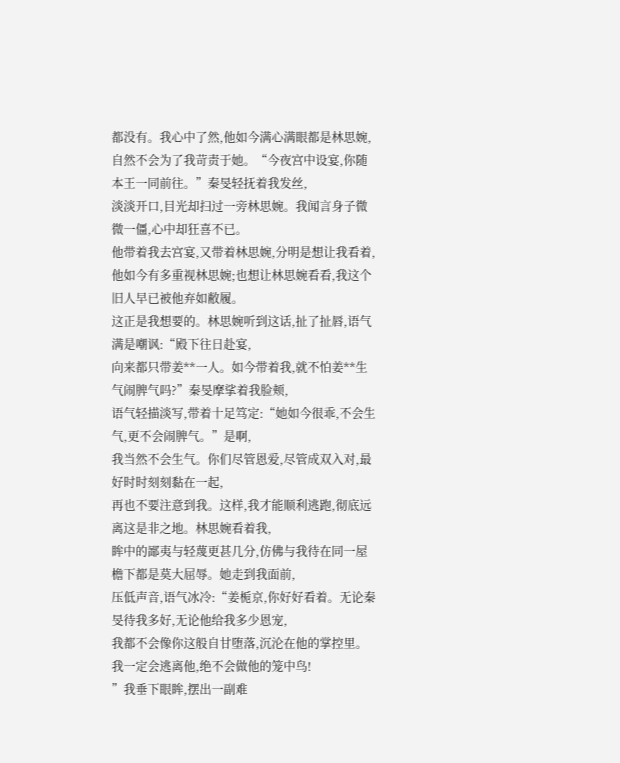都没有。我心中了然,他如今满心满眼都是林思婉,
自然不会为了我苛责于她。“今夜宫中设宴,你随本王一同前往。”秦旻轻抚着我发丝,
淡淡开口,目光却扫过一旁林思婉。我闻言身子微微一僵,心中却狂喜不已。
他带着我去宫宴,又带着林思婉,分明是想让我看着,
他如今有多重视林思婉;也想让林思婉看看,我这个旧人早已被他弃如敝履。
这正是我想要的。林思婉听到这话,扯了扯唇,语气满是嘲讽:“殿下往日赴宴,
向来都只带姜**一人。如今带着我,就不怕姜**生气闹脾气吗?”秦旻摩挲着我脸颊,
语气轻描淡写,带着十足笃定:“她如今很乖,不会生气,更不会闹脾气。”是啊,
我当然不会生气。你们尽管恩爱,尽管成双入对,最好时时刻刻黏在一起,
再也不要注意到我。这样,我才能顺利逃跑,彻底远离这是非之地。林思婉看着我,
眸中的鄙夷与轻蔑更甚几分,仿佛与我待在同一屋檐下都是莫大屈辱。她走到我面前,
压低声音,语气冰冷:“姜栀京,你好好看着。无论秦旻待我多好,无论他给我多少恩宠,
我都不会像你这般自甘堕落,沉沦在他的掌控里。我一定会逃离他,绝不会做他的笼中鸟!
”我垂下眼眸,摆出一副难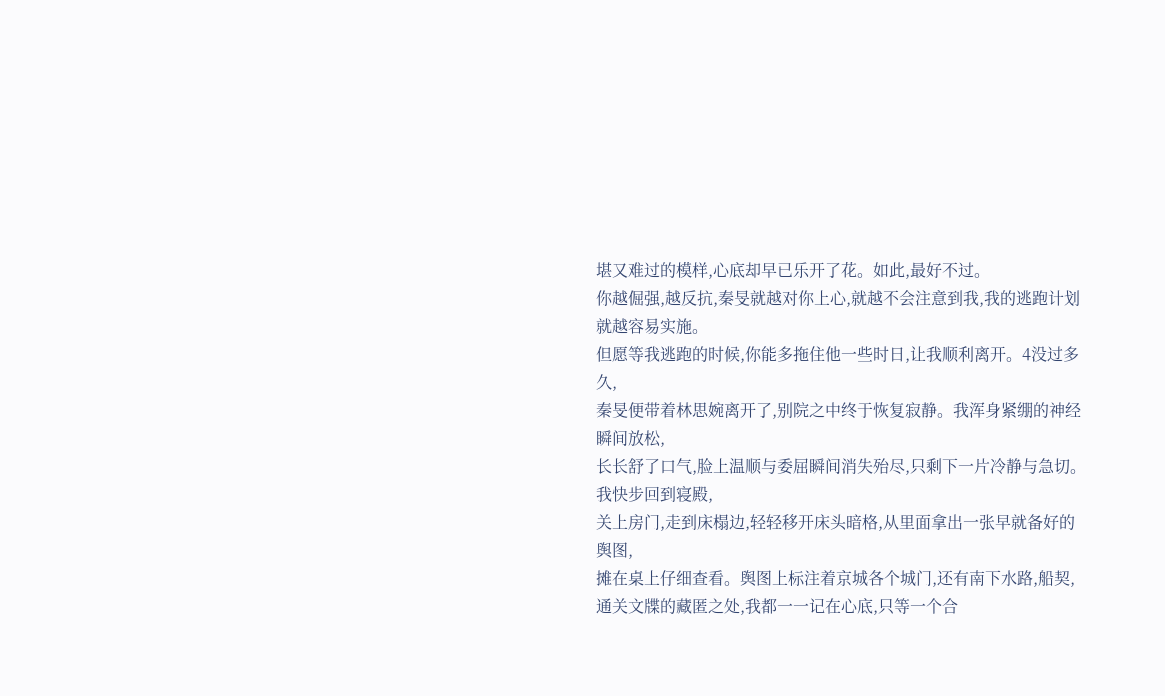堪又难过的模样,心底却早已乐开了花。如此,最好不过。
你越倔强,越反抗,秦旻就越对你上心,就越不会注意到我,我的逃跑计划就越容易实施。
但愿等我逃跑的时候,你能多拖住他一些时日,让我顺利离开。4没过多久,
秦旻便带着林思婉离开了,别院之中终于恢复寂静。我浑身紧绷的神经瞬间放松,
长长舒了口气,脸上温顺与委屈瞬间消失殆尽,只剩下一片冷静与急切。我快步回到寝殿,
关上房门,走到床榻边,轻轻移开床头暗格,从里面拿出一张早就备好的舆图,
摊在桌上仔细查看。舆图上标注着京城各个城门,还有南下水路,船契,
通关文牒的藏匿之处,我都一一记在心底,只等一个合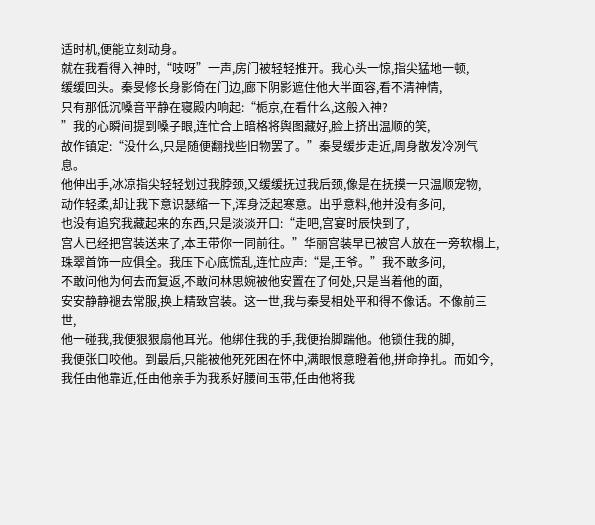适时机,便能立刻动身。
就在我看得入神时,“吱呀”一声,房门被轻轻推开。我心头一惊,指尖猛地一顿,
缓缓回头。秦旻修长身影倚在门边,廊下阴影遮住他大半面容,看不清神情,
只有那低沉嗓音平静在寝殿内响起:“栀京,在看什么,这般入神?
”我的心瞬间提到嗓子眼,连忙合上暗格将舆图藏好,脸上挤出温顺的笑,
故作镇定:“没什么,只是随便翻找些旧物罢了。”秦旻缓步走近,周身散发冷冽气息。
他伸出手,冰凉指尖轻轻划过我脖颈,又缓缓抚过我后颈,像是在抚摸一只温顺宠物,
动作轻柔,却让我下意识瑟缩一下,浑身泛起寒意。出乎意料,他并没有多问,
也没有追究我藏起来的东西,只是淡淡开口:“走吧,宫宴时辰快到了,
宫人已经把宫装送来了,本王带你一同前往。”华丽宫装早已被宫人放在一旁软榻上,
珠翠首饰一应俱全。我压下心底慌乱,连忙应声:“是,王爷。”我不敢多问,
不敢问他为何去而复返,不敢问林思婉被他安置在了何处,只是当着他的面,
安安静静褪去常服,换上精致宫装。这一世,我与秦旻相处平和得不像话。不像前三世,
他一碰我,我便狠狠扇他耳光。他绑住我的手,我便抬脚踹他。他锁住我的脚,
我便张口咬他。到最后,只能被他死死困在怀中,满眼恨意瞪着他,拼命挣扎。而如今,
我任由他靠近,任由他亲手为我系好腰间玉带,任由他将我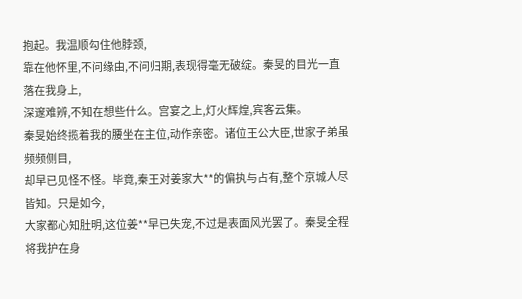抱起。我温顺勾住他脖颈,
靠在他怀里,不问缘由,不问归期,表现得毫无破绽。秦旻的目光一直落在我身上,
深邃难辨,不知在想些什么。宫宴之上,灯火辉煌,宾客云集。
秦旻始终揽着我的腰坐在主位,动作亲密。诸位王公大臣,世家子弟虽频频侧目,
却早已见怪不怪。毕竟,秦王对姜家大**的偏执与占有,整个京城人尽皆知。只是如今,
大家都心知肚明,这位姜**早已失宠,不过是表面风光罢了。秦旻全程将我护在身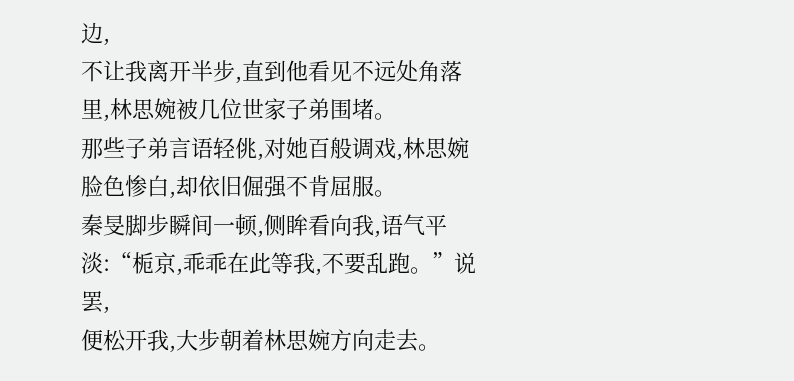边,
不让我离开半步,直到他看见不远处角落里,林思婉被几位世家子弟围堵。
那些子弟言语轻佻,对她百般调戏,林思婉脸色惨白,却依旧倔强不肯屈服。
秦旻脚步瞬间一顿,侧眸看向我,语气平淡:“栀京,乖乖在此等我,不要乱跑。”说罢,
便松开我,大步朝着林思婉方向走去。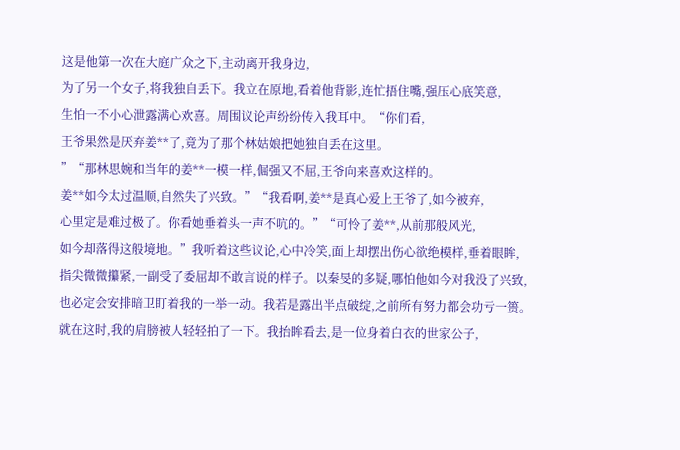这是他第一次在大庭广众之下,主动离开我身边,
为了另一个女子,将我独自丢下。我立在原地,看着他背影,连忙捂住嘴,强压心底笑意,
生怕一不小心泄露满心欢喜。周围议论声纷纷传入我耳中。“你们看,
王爷果然是厌弃姜**了,竟为了那个林姑娘把她独自丢在这里。
”“那林思婉和当年的姜**一模一样,倔强又不屈,王爷向来喜欢这样的。
姜**如今太过温顺,自然失了兴致。”“我看啊,姜**是真心爱上王爷了,如今被弃,
心里定是难过极了。你看她垂着头一声不吭的。”“可怜了姜**,从前那般风光,
如今却落得这般境地。”我听着这些议论,心中冷笑,面上却摆出伤心欲绝模样,垂着眼眸,
指尖微微攥紧,一副受了委屈却不敢言说的样子。以秦旻的多疑,哪怕他如今对我没了兴致,
也必定会安排暗卫盯着我的一举一动。我若是露出半点破绽,之前所有努力都会功亏一篑。
就在这时,我的肩膀被人轻轻拍了一下。我抬眸看去,是一位身着白衣的世家公子,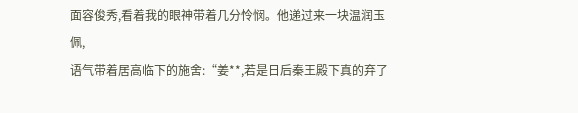面容俊秀,看着我的眼神带着几分怜悯。他递过来一块温润玉佩,
语气带着居高临下的施舍:“姜**,若是日后秦王殿下真的弃了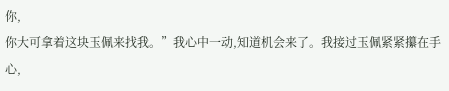你,
你大可拿着这块玉佩来找我。”我心中一动,知道机会来了。我接过玉佩紧紧攥在手心,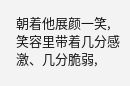朝着他展颜一笑,笑容里带着几分感激、几分脆弱,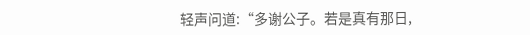轻声问道:“多谢公子。若是真有那日,